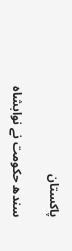پاکستان

سندھ حکومت نے نوابشاہ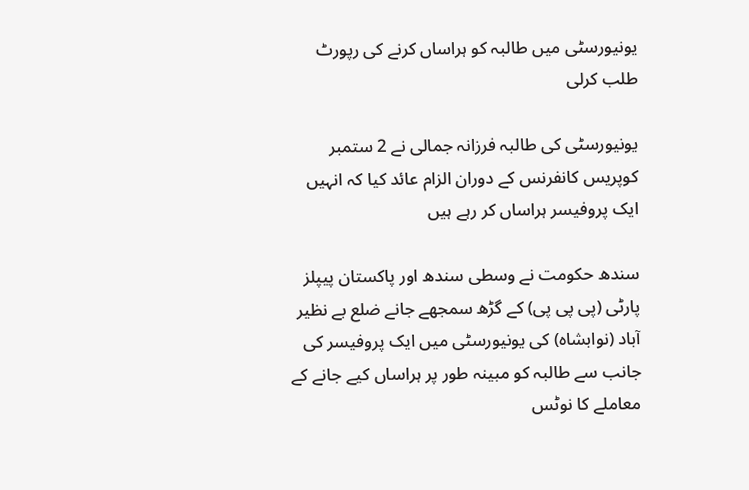یونیورسٹی میں طالبہ کو ہراساں کرنے کی رپورٹ طلب کرلی

یونیورسٹی کی طالبہ فرزانہ جمالی نے 2 ستمبر کوپریس کانفرنس کے دوران الزام عائد کیا کہ انہیں ایک پروفیسر ہراساں کر رہے ہیں

سندھ حکومت نے وسطی سندھ اور پاکستان پیپلز پارٹی (پی پی پی) کے گڑھ سمجھے جانے ضلع بے نظیر آباد (نوابشاہ) کی یونیورسٹی میں ایک پروفیسر کی جانب سے طالبہ کو مبینہ طور پر ہراساں کیے جانے کے معاملے کا نوٹس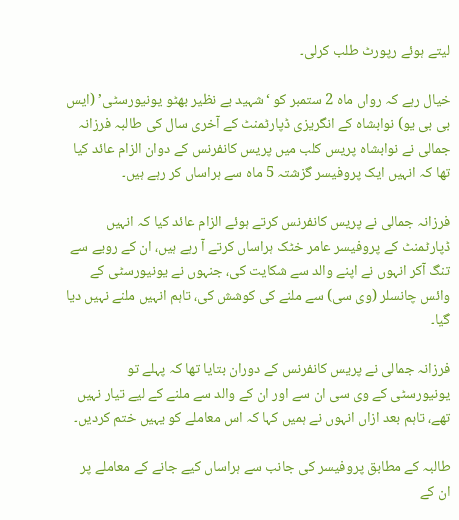لیتے ہوئے رپورٹ طلب کرلی۔

خیال رہے کہ رواں ماہ 2 ستمبر کو ‘شہید بے نظیر بھٹو یونیورسٹی’ (ایس بی بی یو) نوابشاہ کے انگریزی ڈپارٹمنٹ کے آخری سال کی طالبہ فرزانہ جمالی نے نوابشاہ پریس کلب میں پریس کانفرنس کے دوان الزام عائد کیا تھا کہ انہیں ایک پروفیسر گزشتہ 5 ماہ سے ہراساں کر رہے ہیں۔

فرزانہ جمالی نے پریس کانفرنس کرتے ہوئے الزام عائد کیا کہ انہیں ڈپارٹمنٹ کے پروفیسر عامر خٹک ہراساں کرتے آ رہے ہیں، ان کے رویے سے تنگ آکر انہوں نے اپنے والد سے شکایت کی، جنہوں نے یونیورسٹی کے وائس چانسلر (وی سی) سے ملنے کی کوشش کی، تاہم انہیں ملنے نہیں دیا گیا۔

فرزانہ جمالی نے پریس کانفرنس کے دوران بتایا تھا کہ پہلے تو یونیورسٹی کے وی سی ان سے اور ان کے والد سے ملنے کے لیے تیار نہیں تھے، تاہم بعد ازاں انہوں نے ہمیں کہا کہ اس معاملے کو یہیں ختم کردیں۔

طالبہ کے مطابق پروفیسر کی جانب سے ہراساں کیے جانے کے معاملے پر ان کے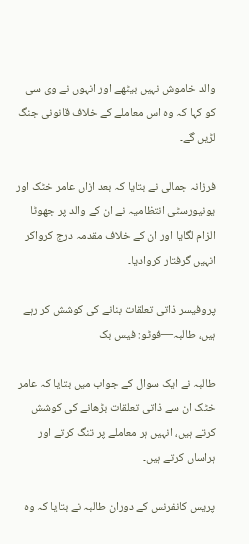والد خاموش نہیں بیٹھے اور انہوں نے وی سی کو کہا کہ وہ اس معاملے کے خلاف قانونی جنگ لڑیں گے۔

فرزانہ جمالی نے بتایا کہ بعد ازاں عامر خٹک اور یونیورسٹی انتظامیہ نے ان کے والد پر جھوٹا الزام لگایا اور ان کے خلاف مقدمہ درج کرواکر انہیں گرفتار کروادیا۔

پروفیسر ذاتی تعلقات بنانے کی کوشش کر رہے ہیں، طالبہ—فوٹو: فیس بک

طالبہ نے ایک سوال کے جواب میں بتایا کہ عامر خٹک ان سے ذاتی تعلقات بڑھانے کی کوشش کرتے ہیں، انہیں ہر معاملے پر تنگ کرتے اور ہراساں کرتے ہیں۔

پریس کانفرنس کے دوران طالبہ نے بتایا کہ وہ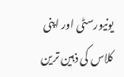یونیورسٹی اور اپنی کلاس کی ذہین ترین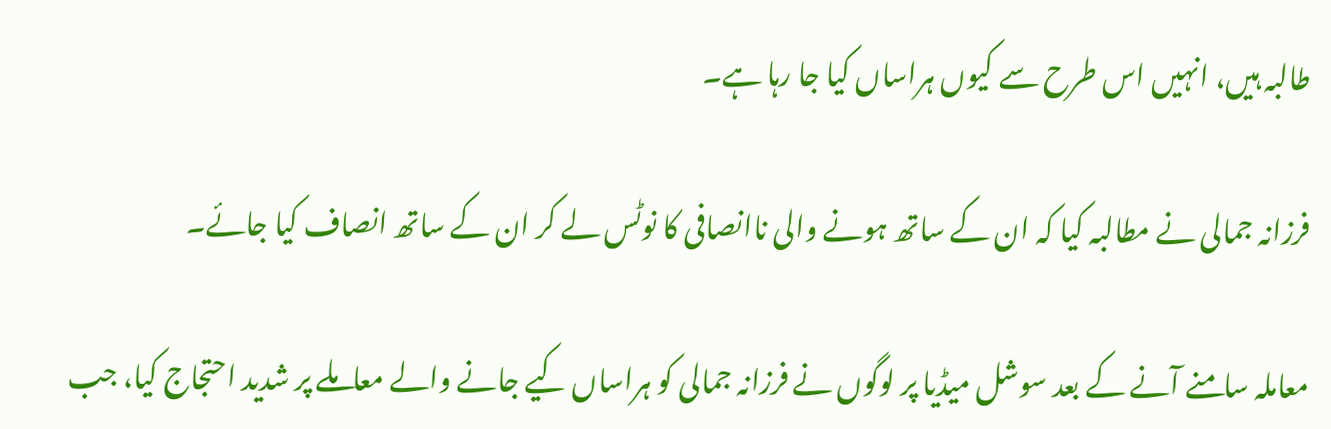طالبہ ہیں، انہیں اس طرح سے کیوں ہراساں کیا جا رہا ہے۔

فرزانہ جمالی نے مطالبہ کیا کہ ان کے ساتھ ہونے والی ناانصافی کا نوٹس لے کر ان کے ساتھ انصاف کیا جائے۔

معاملہ سامنے آنے کے بعد سوشل میڈیا پر لوگوں نے فرزانہ جمالی کو ہراساں کیے جانے والے معاملے پر شدید احتجاج کیا، جب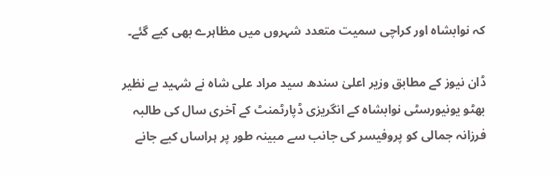کہ نوابشاہ اور کراچی سمیت متعدد شہروں میں مظاہرے بھی کیے گئے۔

ڈان نیوز کے مطابق وزیر اعلیٰ سندھ سید مراد علی شاہ نے شہید بے نظیر بھٹو یونیورسٹی نوابشاہ کے انگریزی ڈپارٹمنٹ کے آخری سال کی طالبہ فرزانہ جمالی کو پروفیسر کی جانب سے مبینہ طور پر ہراساں کیے جانے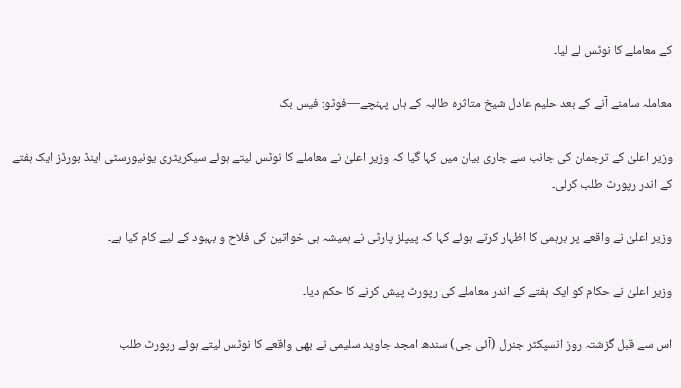کے معاملے کا نوٹس لے لیا۔

معاملہ سامنے آنے کے بعد حلیم عادل شیخ متاثرہ طالبہ کے ہاں پہنچے—فوٹو: فیس بک

وزیر اعلیٰ کے ترجمان کی جانب سے جاری بیان میں کہا گیا کہ وزیر اعلیٰ نے معاملے کا نوٹس لیتے ہوئے سیکریٹری یونیورسٹی اینڈ بورڈز ایک ہفتے کے اندر رپورٹ طلب کرلی۔

وزیر اعلیٰ نے واقعے پر برہمی کا اظہار کرتے ہوئے کہا کہ پیپلز پارٹی نے ہمیشہ ہی خواتین کی فلاح و بہبود کے لیے کام کیا ہے۔

وزیر اعلیٰ نے حکام کو ایک ہفتے کے اندر معاملے کی رپورٹ پیش کرنے کا حکم دیا۔

اس سے قبل گزشتہ روز انسپکٹر جنرل (آئی جی) سندھ امجد جاوید سلیمی نے بھی واقعے کا نوٹس لیتے ہوئے رپورٹ طلب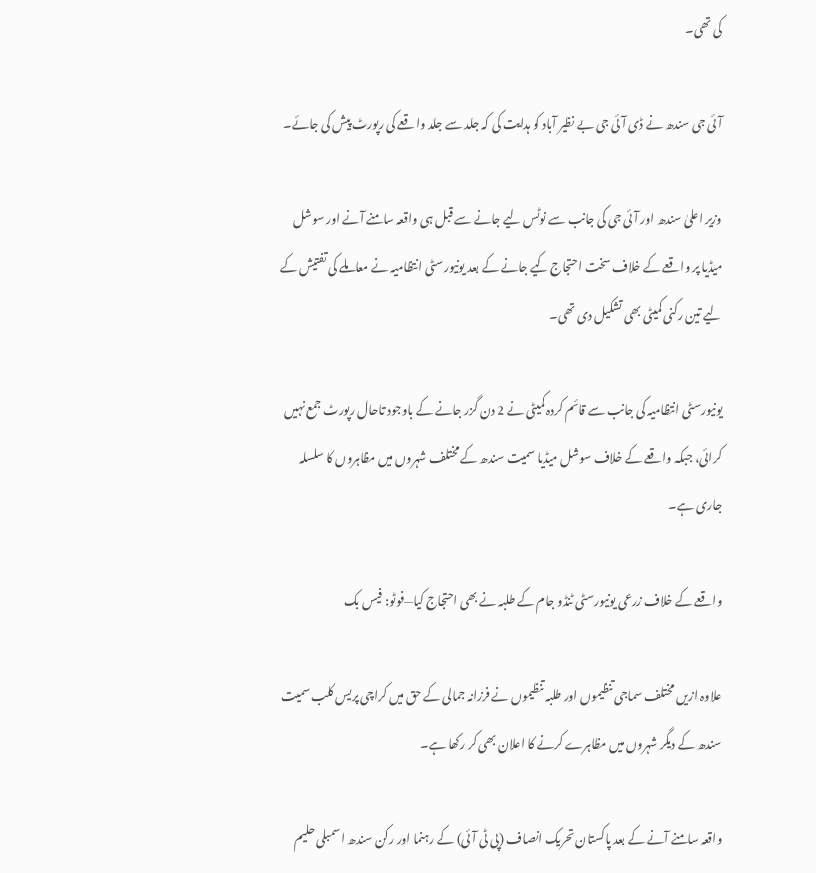کی تھی۔

آئی جی سندھ نے ڈی آئی جی بے نظیر آباد کو ہدایت کی کہ جلد سے جلد واقعے کی رپورٹ پیش کی جائے۔

وزیر اعلیٰ سندھ اور آئی جی کی جانب سے نوٹس لیے جانے سے قبل ہی واقعہ سامنے آنے اور سوشل میڈیا پر واقعے کے خلاف سخت احتجاج کیے جانے کے بعد یونیورسٹی انتظامیہ نے معاملے کی تفتیش کے لیے تین رکنی کمیٹی بھی تشکیل دی تھی۔

یونیورسٹی انتظامیہ کی جانب سے قائم کردہ کمیٹی نے 2 دن گزر جانے کے باوجود تاحال رپورٹ جمع نہیں کرائی، جبکہ واقعے کے خلاف سوشل میڈیا سمیت سندھ کے مختلف شہروں میں مظاہروں کا سلسلہ جاری ہے۔

واقعے کے خلاف زرعی یونیورسٹی ٹنڈو جام کے طلبہ نے بھی احتجاج کیا—فوٹو: فیس بک

علاوہ ازیں مختلف سماجی تنظیموں اور طلبہ تنظیموں نے فرزانہ جمالی کے حق میں کراچی پریس کلب سمیت سندھ کے دیگر شہروں میں مظاہرے کرنے کا اعلان بھی کر رکھا ہے۔

واقعہ سامنے آنے کے بعد پاکستان تحریک انصاف (پی ٹی آئی) کے رہنما اور رکن سندھ اسمبلی حلیم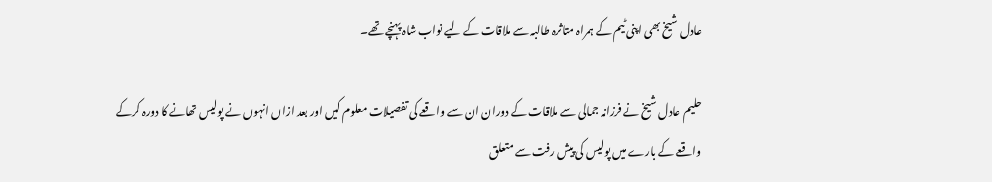عادل شیخ بھی اپنی ٹیم کے ہمراہ متاثرہ طالبہ سے ملاقات کے لیے نواب شاہ پہنچے تھے۔

حلیم عادل شیخ نے فرزانہ جمالی سے ملاقات کے دوران ان سے واقعے کی تفصیلات معلوم کیں اور بعد ازاں انہوں نے پولیس تھانے کا دورہ کرکے واقعے کے بارے میں پولیس کی پیش رفت سے متعلق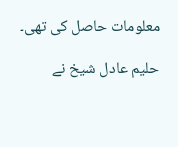معلومات حاصل کی تھی۔

حلیم عادل شیخ نے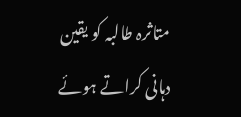متاثرہ طالبہ کو یقین دہانی کراتے ہوئے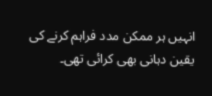انہیں ہر ممکن مدد فراہم کرنے کی یقین دہانی بھی کرائی تھی۔